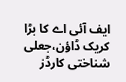ایف آئی اے کا بڑا کریک ڈاؤن،جعلی شناختی کارڈز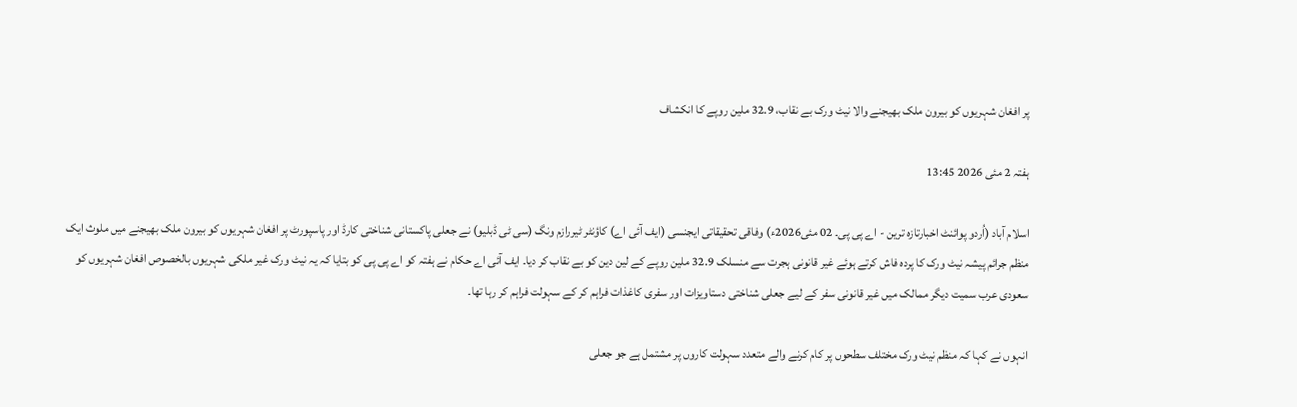پر افغان شہریوں کو بیرون ملک بھیجنے والا نیٹ ورک بے نقاب، 32.9 ملین روپے کا انکشاف

ہفتہ 2 مئی 2026 13:45

اسلام آباد (اُردو پوائنٹ اخبارتازہ ترین - اے پی پی۔ 02 مئی2026ء) وفاقی تحقیقاتی ایجنسی (ایف آئی اے) کاؤنٹر ٹیررازم ونگ (سی ٹی ڈبلیو) نے جعلی پاکستانی شناختی کارڈ اور پاسپورٹ پر افغان شہریوں کو بیرون ملک بھیجنے میں ملوث ایک منظم جرائم پیشہ نیٹ ورک کا پردہ فاش کرتے ہوئے غیر قانونی ہجرت سے منسلک 32.9 ملین روپے کے لین دین کو بے نقاب کر دیا۔ ایف آئی اے حکام نے ہفتہ کو اے پی پی کو بتایا کہ یہ نیٹ ورک غیر ملکی شہریوں بالخصوص افغان شہریوں کو سعودی عرب سمیت دیگر ممالک میں غیر قانونی سفر کے لیے جعلی شناختی دستاویزات اور سفری کاغذات فراہم کر کے سہولت فراہم کر رہا تھا۔

انہوں نے کہا کہ منظم نیٹ ورک مختلف سطحوں پر کام کرنے والے متعدد سہولت کاروں پر مشتمل ہے جو جعلی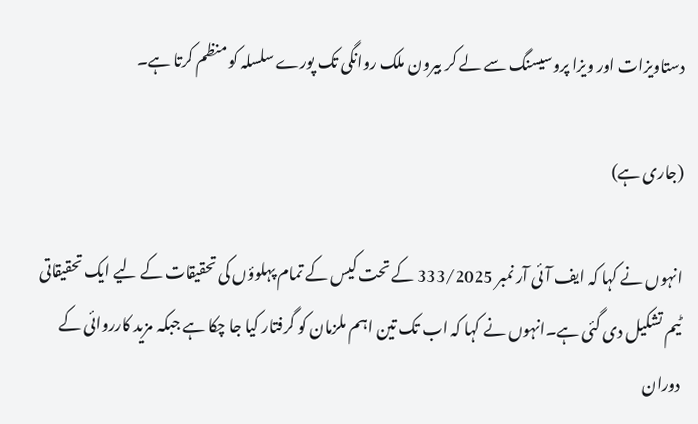دستاویزات اور ویزا پروسیسنگ سے لے کر بیرون ملک روانگی تک پورے سلسلہ کو منظم کرتا ہے۔

(جاری ہے)

انہوں نے کہا کہ ایف آئی آر نمبر 333/2025 کے تحت کیس کے تمام پہلوؤں کی تحقیقات کے لیے ایک تحقیقاتی ٹیم تشکیل دی گئی ہے۔انہوں نے کہا کہ اب تک تین اہم ملزمان کو گرفتار کیا جا چکا ہے جبکہ مزید کارروائی کے دوران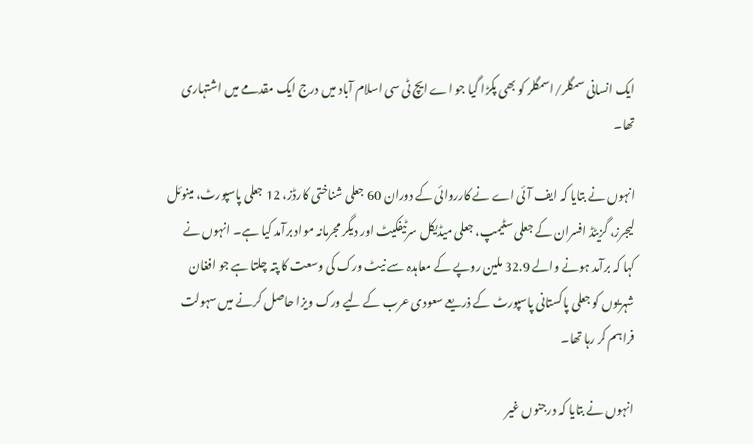ایک انسانی سمگلر/اسمگلر کو بھی پکڑا گیا جو اے ایچ ٹی سی اسلام آباد میں درج ایک مقدمے میں اشتہاری تھا۔

انہوں نے بتایا کہ ایف آئی اے نے کارروائی کے دوران 60 جعلی شناختی کارڈز، 12 جعلی پاسپورٹ، مینوئل لیجرز، گزیٹڈ افسران کے جعلی سٹیمپ، جعلی میڈیکل سرٹیفکیٹ اور دیگر مجرمانہ مواد برآمد کیا ہے۔ انہوں نے کہا کہ برآمد ہونے والے 32.9 ملین روپے کے معاہدہ سے نیٹ ورک کی وسعت کا پتہ چلتا ہے جو افغان شہریوں کو جعلی پاکستانی پاسپورٹ کے ذریعے سعودی عرب کے لیے ورک ویزا حاصل کرنے میں سہولت فراہم کر رہا تھا۔

انہوں نے بتایا کہ درجنوں غیر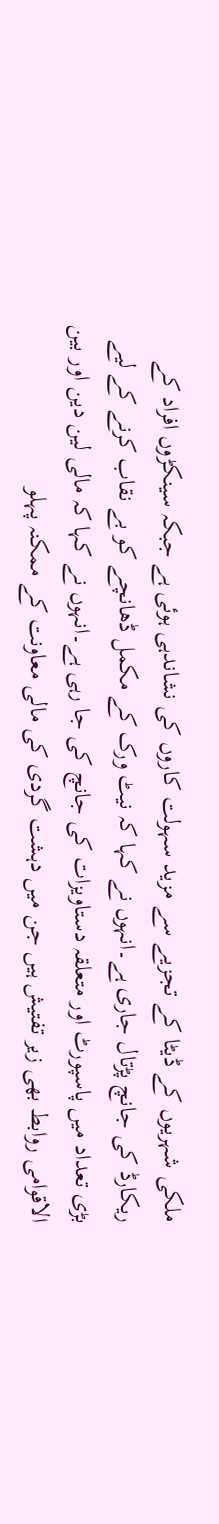ملکی شہریوں کے ڈیٹا کے تجزیے سے مزید سہولت کاروں کی نشاندہی ہوئی ہے جبکہ سینکڑوں افراد کے ریکارڈ کی جانچ پڑتال جاری ہے۔انہوں نے کہا کہ نیٹ ورک کے مکمل ڈھانچے کو بے نقاب کرنے کے لیے بڑی تعداد میں پاسپورٹ اور متعلقہ دستاویزات کی جانچ کی جا رہی ہے۔انہوں نے کہا کہ مالی لین دین اور بین الاقوامی روابط بھی زیر تفتیش ہیں جن میں دہشت گردی کی مالی معاونت کے ممکنہ پہلو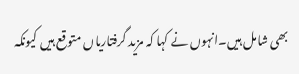بھی شامل ہیں۔انہوں نے کہا کہ مزید گرفتاریاں متوقع ہیں کیونکہ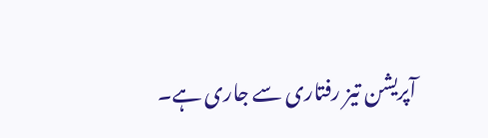آپریشن تیز رفتاری سے جاری ہے۔